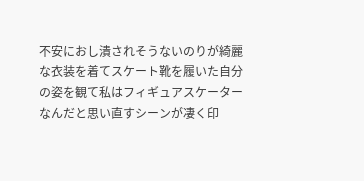不安におし潰されそうないのりが綺麗な衣装を着てスケート靴を履いた自分の姿を観て私はフィギュアスケーターなんだと思い直すシーンが凄く印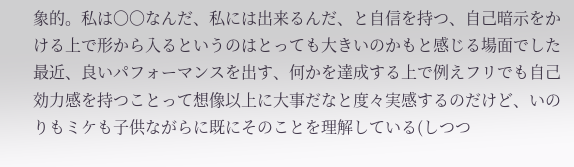象的。私は〇〇なんだ、私には出来るんだ、と自信を持つ、自己暗示をかける上で形から入るというのはとっても大きいのかもと感じる場面でした
最近、良いパフォーマンスを出す、何かを達成する上で例えフリでも自己効力感を持つことって想像以上に大事だなと度々実感するのだけど、いのりもミケも子供ながらに既にそのことを理解している(しつつ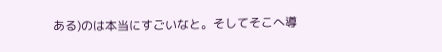ある)のは本当にすごいなと。そしてそこへ導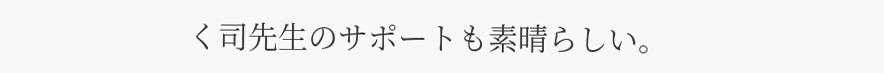く司先生のサポートも素晴らしい。